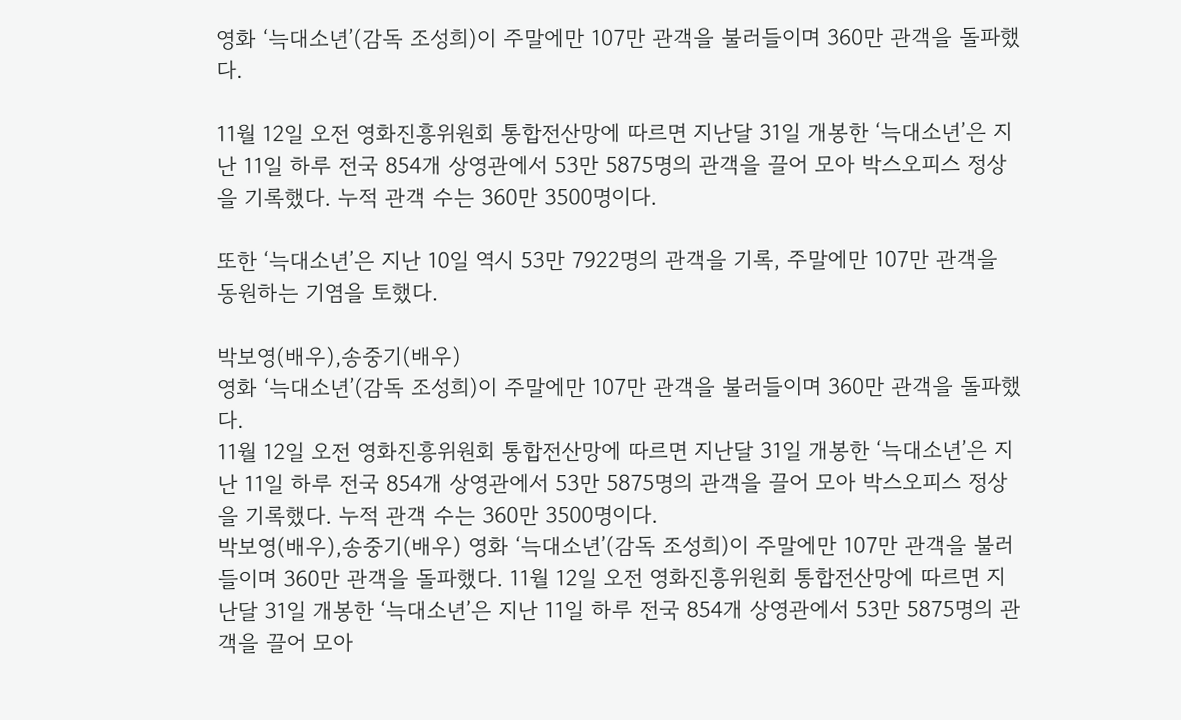영화 ‘늑대소년’(감독 조성희)이 주말에만 107만 관객을 불러들이며 360만 관객을 돌파했다.

11월 12일 오전 영화진흥위원회 통합전산망에 따르면 지난달 31일 개봉한 ‘늑대소년’은 지난 11일 하루 전국 854개 상영관에서 53만 5875명의 관객을 끌어 모아 박스오피스 정상을 기록했다. 누적 관객 수는 360만 3500명이다.

또한 ‘늑대소년’은 지난 10일 역시 53만 7922명의 관객을 기록, 주말에만 107만 관객을 동원하는 기염을 토했다.

박보영(배우),송중기(배우)
영화 ‘늑대소년’(감독 조성희)이 주말에만 107만 관객을 불러들이며 360만 관객을 돌파했다.
11월 12일 오전 영화진흥위원회 통합전산망에 따르면 지난달 31일 개봉한 ‘늑대소년’은 지난 11일 하루 전국 854개 상영관에서 53만 5875명의 관객을 끌어 모아 박스오피스 정상을 기록했다. 누적 관객 수는 360만 3500명이다.
박보영(배우),송중기(배우) 영화 ‘늑대소년’(감독 조성희)이 주말에만 107만 관객을 불러들이며 360만 관객을 돌파했다. 11월 12일 오전 영화진흥위원회 통합전산망에 따르면 지난달 31일 개봉한 ‘늑대소년’은 지난 11일 하루 전국 854개 상영관에서 53만 5875명의 관객을 끌어 모아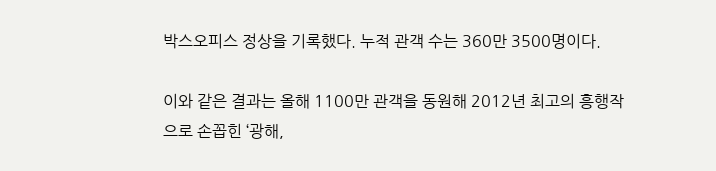박스오피스 정상을 기록했다. 누적 관객 수는 360만 3500명이다.

이와 같은 결과는 올해 1100만 관객을 동원해 2012년 최고의 흥행작으로 손꼽힌 ‘광해,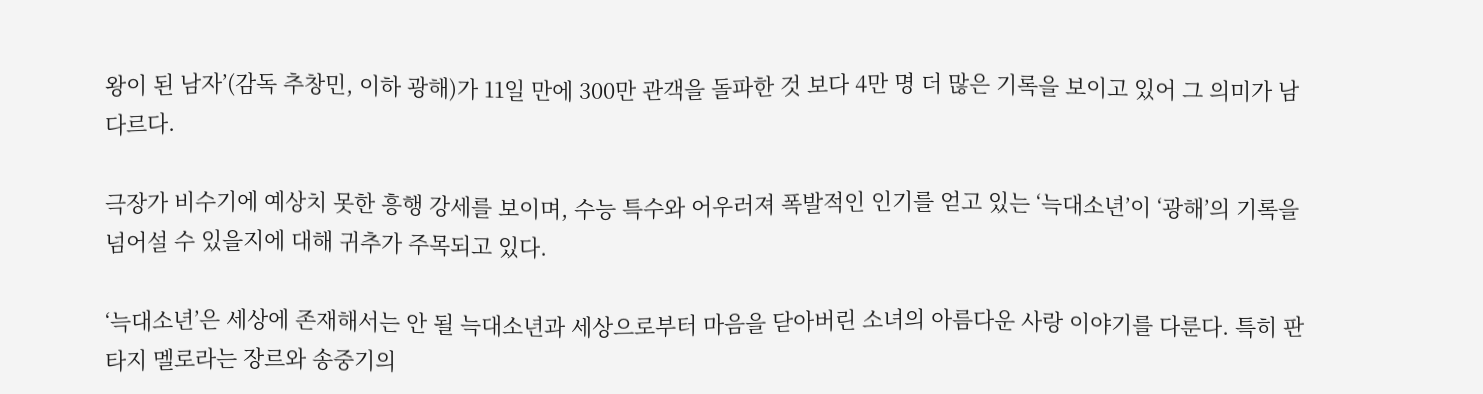왕이 된 남자’(감독 추창민, 이하 광해)가 11일 만에 300만 관객을 돌파한 것 보다 4만 명 더 많은 기록을 보이고 있어 그 의미가 남다르다.

극장가 비수기에 예상치 못한 흥행 강세를 보이며, 수능 특수와 어우러져 폭발적인 인기를 얻고 있는 ‘늑대소년’이 ‘광해’의 기록을 넘어설 수 있을지에 대해 귀추가 주목되고 있다.

‘늑대소년’은 세상에 존재해서는 안 될 늑대소년과 세상으로부터 마음을 닫아버린 소녀의 아름다운 사랑 이야기를 다룬다. 특히 판타지 멜로라는 장르와 송중기의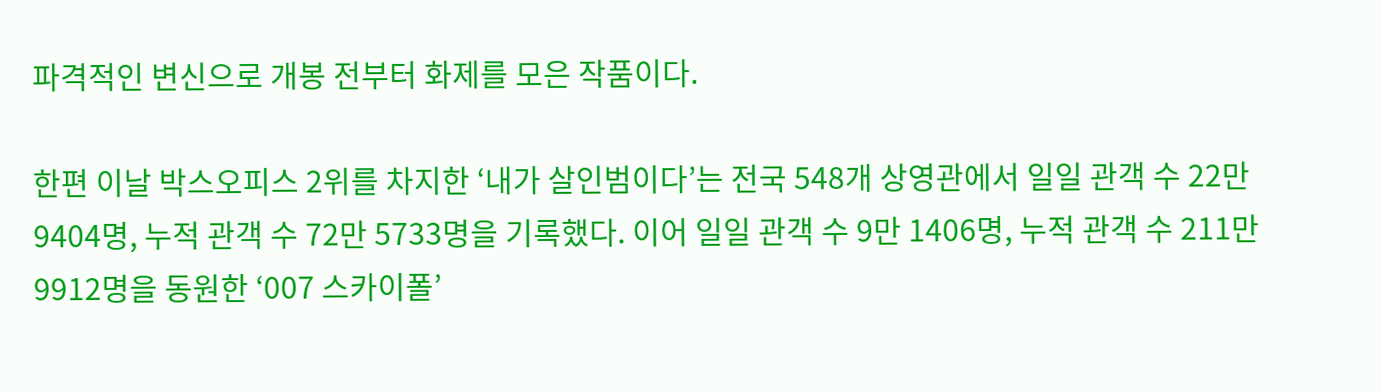파격적인 변신으로 개봉 전부터 화제를 모은 작품이다.

한편 이날 박스오피스 2위를 차지한 ‘내가 살인범이다’는 전국 548개 상영관에서 일일 관객 수 22만 9404명, 누적 관객 수 72만 5733명을 기록했다. 이어 일일 관객 수 9만 1406명, 누적 관객 수 211만 9912명을 동원한 ‘007 스카이폴’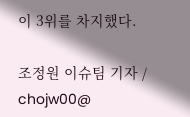이 3위를 차지했다.

조정원 이슈팀 기자 / chojw00@